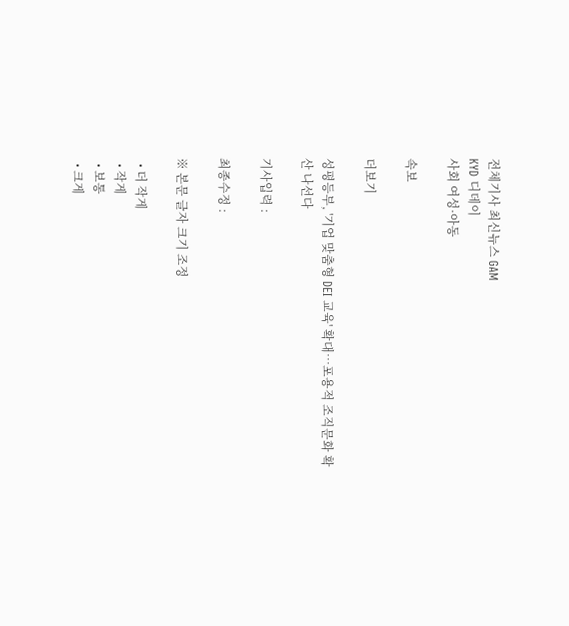전체기사 최신뉴스 GAM
KYD 디데이
사회 여성·아동

속보

더보기

성평등부, '기업 맞춤형 DEI 교육' 확대…포용적 조직문화 확산 나선다

기사입력 :

최종수정 :

※ 본문 글자 크기 조정

  • 더 작게
  • 작게
  • 보통
  • 크게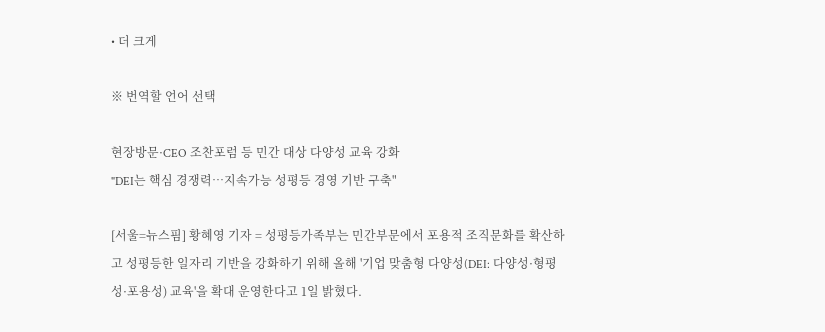• 더 크게

※ 번역할 언어 선택

현장방문·CEO 조찬포럼 등 민간 대상 다양성 교육 강화
"DEI는 핵심 경쟁력…지속가능 성평등 경영 기반 구축"

[서울=뉴스핌] 황혜영 기자 = 성평등가족부는 민간부문에서 포용적 조직문화를 확산하고 성평등한 일자리 기반을 강화하기 위해 올해 '기업 맞춤형 다양성(DEI: 다양성·형평성·포용성) 교육'을 확대 운영한다고 1일 밝혔다.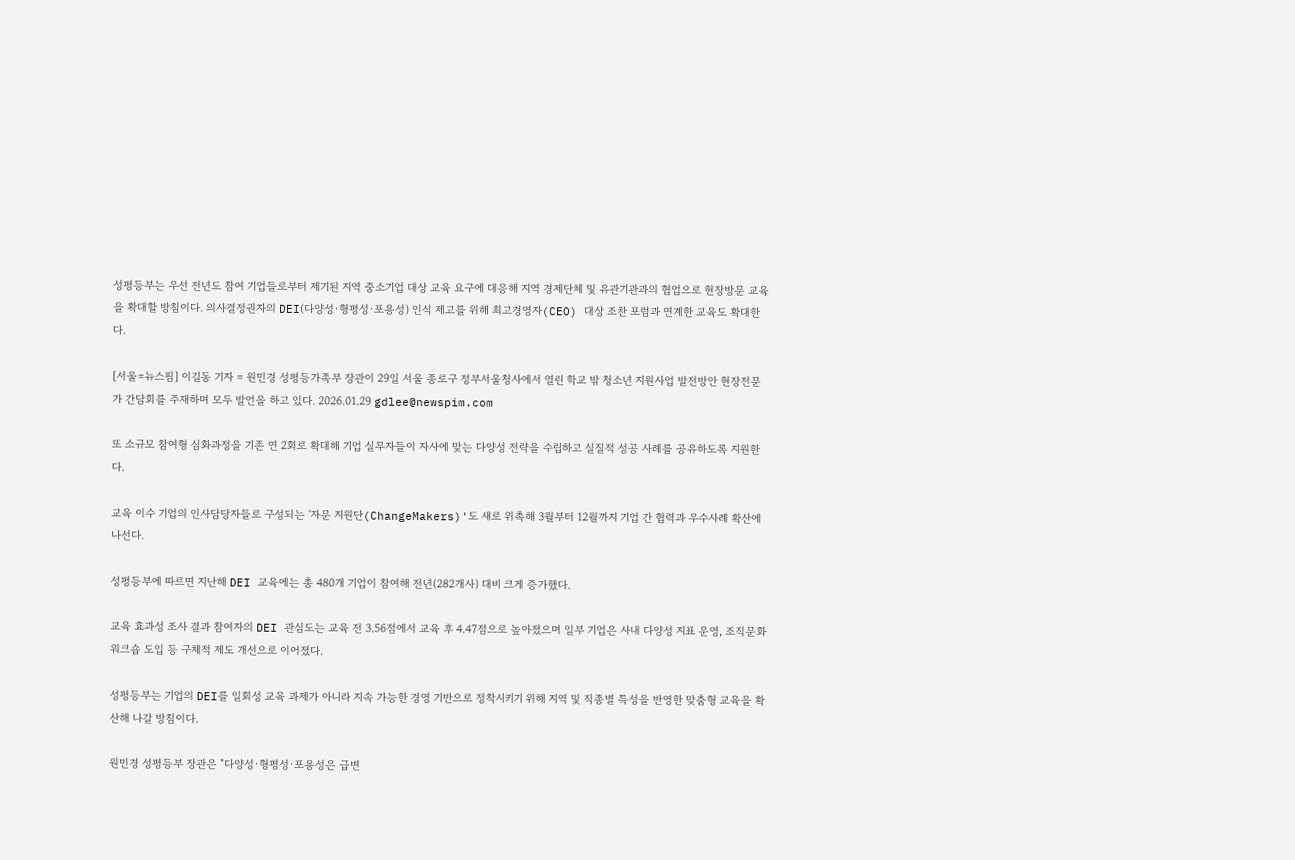성평등부는 우선 전년도 참여 기업들로부터 제기된 지역 중소기업 대상 교육 요구에 대응해 지역 경제단체 및 유관기관과의 협업으로 현장방문 교육을 확대할 방침이다. 의사결정권자의 DEI(다양성·형평성·포용성) 인식 제고를 위해 최고경영자(CEO) 대상 조찬 포럼과 연계한 교육도 확대한다.

[서울=뉴스핌] 이길동 기자 = 원민경 성평등가족부 장관이 29일 서울 종로구 정부서울청사에서 열린 학교 밖 청소년 지원사업 발전방안 현장전문가 간담회를 주재하며 모두 발언을 하고 있다. 2026.01.29 gdlee@newspim.com

또 소규모 참여형 심화과정을 기존 연 2회로 확대해 기업 실무자들이 자사에 맞는 다양성 전략을 수립하고 실질적 성공 사례를 공유하도록 지원한다.

교육 이수 기업의 인사담당자들로 구성되는 '자문 지원단(ChangeMakers)'도 새로 위촉해 3월부터 12월까지 기업 간 협력과 우수사례 확산에 나선다.

성평등부에 따르면 지난해 DEI 교육에는 총 480개 기업이 참여해 전년(282개사) 대비 크게 증가했다.

교육 효과성 조사 결과 참여자의 DEI 관심도는 교육 전 3.56점에서 교육 후 4.47점으로 높아졌으며 일부 기업은 사내 다양성 지표 운영, 조직문화 워크숍 도입 등 구체적 제도 개선으로 이어졌다.

성평등부는 기업의 DEI를 일회성 교육 과제가 아니라 지속 가능한 경영 기반으로 정착시키기 위해 지역 및 직종별 특성을 반영한 맞춤형 교육을 확산해 나갈 방침이다.

원민경 성평등부 장관은 "다양성·형평성·포용성은 급변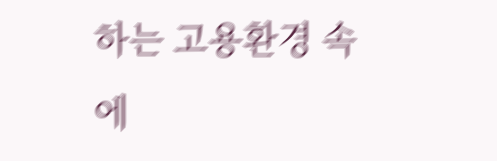하는 고용환경 속에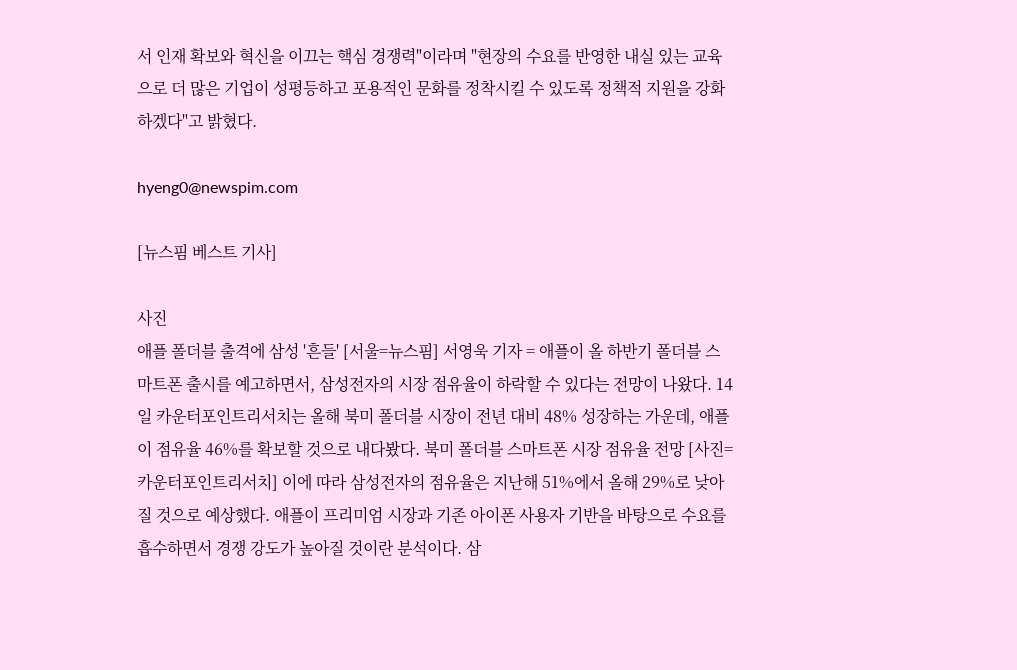서 인재 확보와 혁신을 이끄는 핵심 경쟁력"이라며 "현장의 수요를 반영한 내실 있는 교육으로 더 많은 기업이 성평등하고 포용적인 문화를 정착시킬 수 있도록 정책적 지원을 강화하겠다"고 밝혔다.

hyeng0@newspim.com

[뉴스핌 베스트 기사]

사진
애플 폴더블 출격에 삼성 '흔들' [서울=뉴스핌] 서영욱 기자 = 애플이 올 하반기 폴더블 스마트폰 출시를 예고하면서, 삼성전자의 시장 점유율이 하락할 수 있다는 전망이 나왔다. 14일 카운터포인트리서치는 올해 북미 폴더블 시장이 전년 대비 48% 성장하는 가운데, 애플이 점유율 46%를 확보할 것으로 내다봤다. 북미 폴더블 스마트폰 시장 점유율 전망 [사진=카운터포인트리서치] 이에 따라 삼성전자의 점유율은 지난해 51%에서 올해 29%로 낮아질 것으로 예상했다. 애플이 프리미엄 시장과 기존 아이폰 사용자 기반을 바탕으로 수요를 흡수하면서 경쟁 강도가 높아질 것이란 분석이다. 삼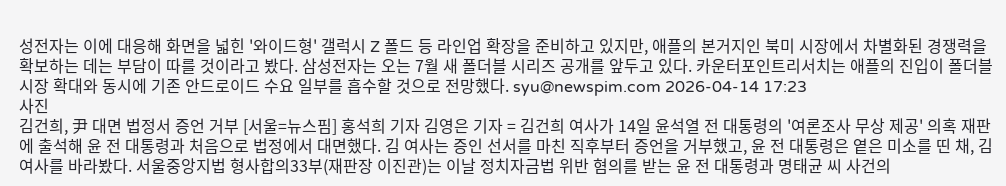성전자는 이에 대응해 화면을 넓힌 '와이드형' 갤럭시 Z 폴드 등 라인업 확장을 준비하고 있지만, 애플의 본거지인 북미 시장에서 차별화된 경쟁력을 확보하는 데는 부담이 따를 것이라고 봤다. 삼성전자는 오는 7월 새 폴더블 시리즈 공개를 앞두고 있다. 카운터포인트리서치는 애플의 진입이 폴더블 시장 확대와 동시에 기존 안드로이드 수요 일부를 흡수할 것으로 전망했다. syu@newspim.com 2026-04-14 17:23
사진
김건희, 尹 대면 법정서 증언 거부 [서울=뉴스핌] 홍석희 기자 김영은 기자 = 김건희 여사가 14일 윤석열 전 대통령의 '여론조사 무상 제공' 의혹 재판에 출석해 윤 전 대통령과 처음으로 법정에서 대면했다. 김 여사는 증인 선서를 마친 직후부터 증언을 거부했고, 윤 전 대통령은 옅은 미소를 띤 채, 김 여사를 바라봤다. 서울중앙지법 형사합의33부(재판장 이진관)는 이날 정치자금법 위반 혐의를 받는 윤 전 대통령과 명태균 씨 사건의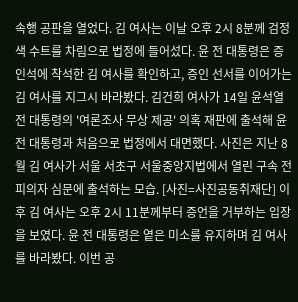속행 공판을 열었다. 김 여사는 이날 오후 2시 8분께 검정색 수트를 차림으로 법정에 들어섰다. 윤 전 대통령은 증인석에 착석한 김 여사를 확인하고, 증인 선서를 이어가는 김 여사를 지그시 바라봤다. 김건희 여사가 14일 윤석열 전 대통령의 '여론조사 무상 제공' 의혹 재판에 출석해 윤 전 대통령과 처음으로 법정에서 대면했다. 사진은 지난 8월 김 여사가 서울 서초구 서울중앙지법에서 열린 구속 전 피의자 심문에 출석하는 모습. [사진=사진공동취재단] 이후 김 여사는 오후 2시 11분께부터 증언을 거부하는 입장을 보였다. 윤 전 대통령은 옅은 미소를 유지하며 김 여사를 바라봤다. 이번 공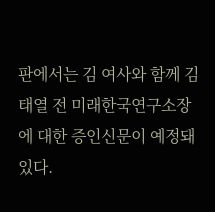판에서는 김 여사와 함께 김태열 전 미래한국연구소장에 대한 증인신문이 예정돼 있다.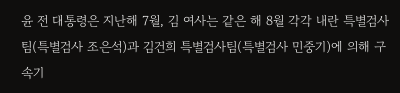윤 전 대통령은 지난해 7월, 김 여사는 같은 해 8월 각각 내란 특별검사팀(특별검사 조은석)과 김건희 특별검사팀(특별검사 민중기)에 의해 구속기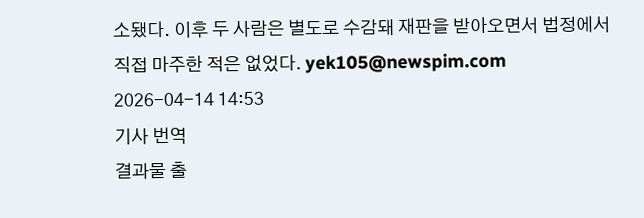소됐다. 이후 두 사람은 별도로 수감돼 재판을 받아오면서 법정에서 직접 마주한 적은 없었다. yek105@newspim.com   2026-04-14 14:53
기사 번역
결과물 출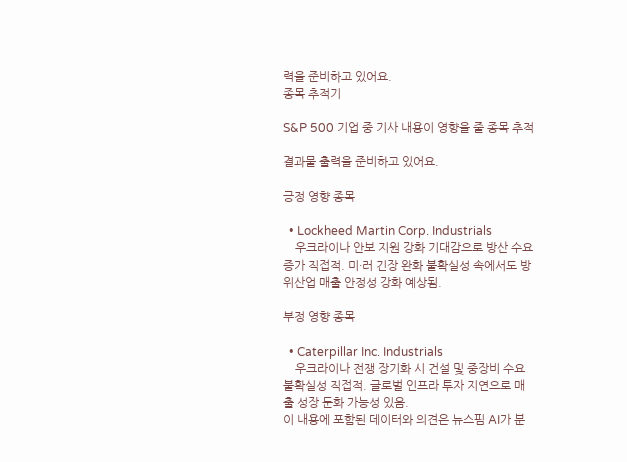력을 준비하고 있어요.
종목 추적기

S&P 500 기업 중 기사 내용이 영향을 줄 종목 추적

결과물 출력을 준비하고 있어요.

긍정 영향 종목

  • Lockheed Martin Corp. Industrials
    우크라이나 안보 지원 강화 기대감으로 방산 수요 증가 직접적. 미·러 긴장 완화 불확실성 속에서도 방위산업 매출 안정성 강화 예상됨.

부정 영향 종목

  • Caterpillar Inc. Industrials
    우크라이나 전쟁 장기화 시 건설 및 중장비 수요 불확실성 직접적. 글로벌 인프라 투자 지연으로 매출 성장 둔화 가능성 있음.
이 내용에 포함된 데이터와 의견은 뉴스핌 AI가 분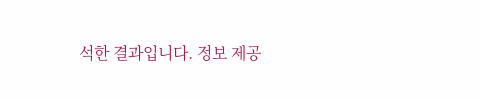석한 결과입니다. 정보 제공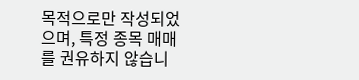목적으로만 작성되었으며, 특정 종목 매매를 권유하지 않습니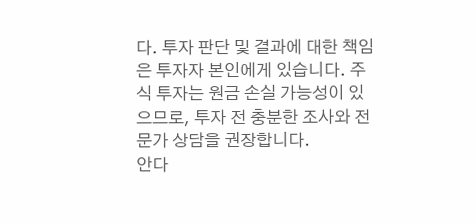다. 투자 판단 및 결과에 대한 책임은 투자자 본인에게 있습니다. 주식 투자는 원금 손실 가능성이 있으므로, 투자 전 충분한 조사와 전문가 상담을 권장합니다.
안다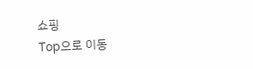쇼핑
Top으로 이동